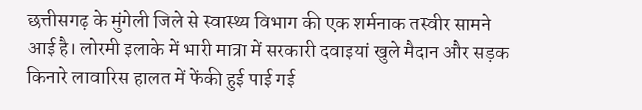छत्तीसगढ़ के मुंगेली जिले से स्वास्थ्य विभाग की एक शर्मनाक तस्वीर सामने आई है। लोरमी इलाके में भारी मात्रा में सरकारी दवाइयां खुले मैदान और सड़क किनारे लावारिस हालत में फेंकी हुई पाई गई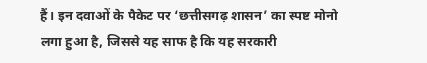हैं। इन दवाओं के पैकेट पर ‘छत्तीसगढ़ शासन’ का स्पष्ट मोनो लगा हुआ है, जिससे यह साफ है कि यह सरकारी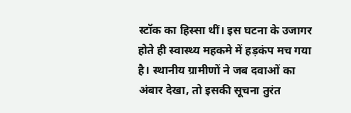स्टॉक का हिस्सा थीं। इस घटना के उजागर होते ही स्वास्थ्य महकमे में हड़कंप मच गया है। स्थानीय ग्रामीणों ने जब दवाओं का अंबार देखा, तो इसकी सूचना तुरंत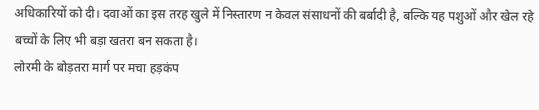अधिकारियों को दी। दवाओं का इस तरह खुले में निस्तारण न केवल संसाधनों की बर्बादी है, बल्कि यह पशुओं और खेल रहे बच्चों के लिए भी बड़ा खतरा बन सकता है।
लोरमी के बोड़तरा मार्ग पर मचा हड़कंप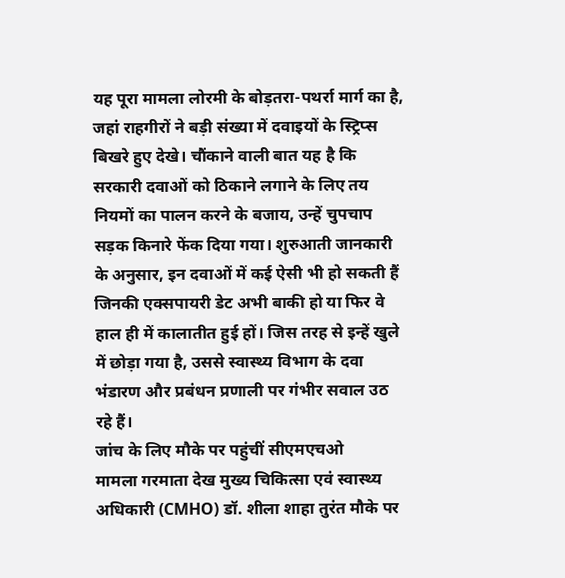यह पूरा मामला लोरमी के बोड़तरा-पथर्रा मार्ग का है, जहां राहगीरों ने बड़ी संख्या में दवाइयों के स्ट्रिप्स बिखरे हुए देखे। चौंकाने वाली बात यह है कि सरकारी दवाओं को ठिकाने लगाने के लिए तय नियमों का पालन करने के बजाय, उन्हें चुपचाप सड़क किनारे फेंक दिया गया। शुरुआती जानकारी के अनुसार, इन दवाओं में कई ऐसी भी हो सकती हैं जिनकी एक्सपायरी डेट अभी बाकी हो या फिर वे हाल ही में कालातीत हुई हों। जिस तरह से इन्हें खुले में छोड़ा गया है, उससे स्वास्थ्य विभाग के दवा भंडारण और प्रबंधन प्रणाली पर गंभीर सवाल उठ रहे हैं।
जांच के लिए मौके पर पहुंचीं सीएमएचओ
मामला गरमाता देख मुख्य चिकित्सा एवं स्वास्थ्य अधिकारी (CMHO) डॉ. शीला शाहा तुरंत मौके पर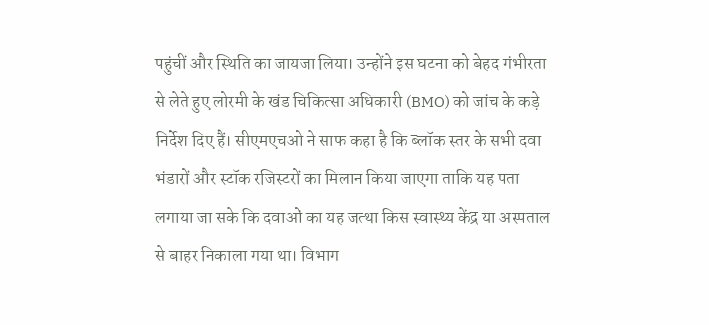पहुंचीं और स्थिति का जायजा लिया। उन्होंने इस घटना को बेहद गंभीरता से लेते हुए लोरमी के खंड चिकित्सा अधिकारी (BMO) को जांच के कड़े निर्देश दिए हैं। सीएमएचओ ने साफ कहा है कि ब्लॉक स्तर के सभी दवा भंडारों और स्टॉक रजिस्टरों का मिलान किया जाएगा ताकि यह पता लगाया जा सके कि दवाओं का यह जत्था किस स्वास्थ्य केंद्र या अस्पताल से बाहर निकाला गया था। विभाग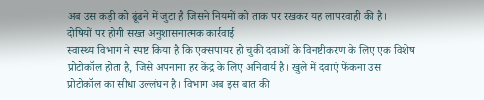अब उस कड़ी को ढूंढने में जुटा है जिसने नियमों को ताक पर रखकर यह लापरवाही की है।
दोषियों पर होगी सख्त अनुशासनात्मक कार्रवाई
स्वास्थ्य विभाग ने स्पष्ट किया है कि एक्सपायर हो चुकी दवाओं के विनष्टीकरण के लिए एक विशेष प्रोटोकॉल होता है, जिसे अपनाना हर केंद्र के लिए अनिवार्य है। खुले में दवाएं फेंकना उस प्रोटोकॉल का सीधा उल्लंघन है। विभाग अब इस बात की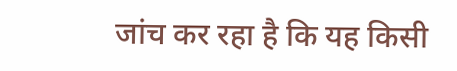जांच कर रहा है कि यह किसी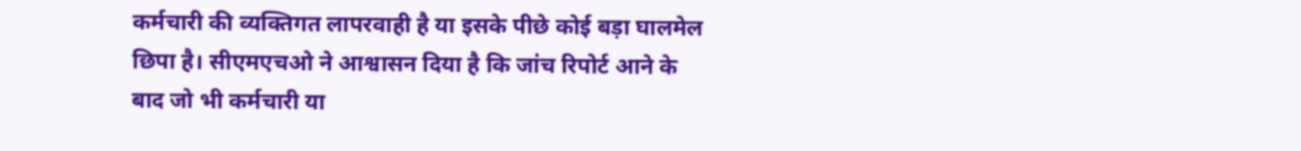कर्मचारी की व्यक्तिगत लापरवाही है या इसके पीछे कोई बड़ा घालमेल छिपा है। सीएमएचओ ने आश्वासन दिया है कि जांच रिपोर्ट आने के बाद जो भी कर्मचारी या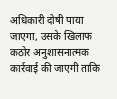अधिकारी दोषी पाया जाएगा, उसके खिलाफ कठोर अनुशासनात्मक कार्रवाई की जाएगी ताकि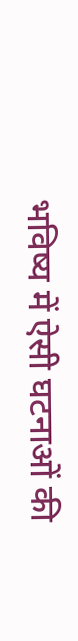भविष्य में ऐसी घटनाओं की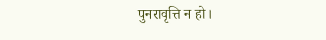पुनरावृत्ति न हो।